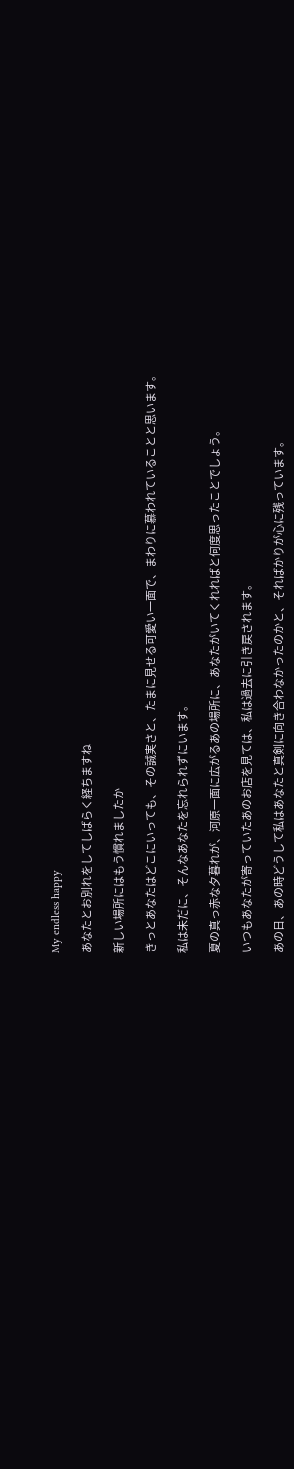My endless happy

あなたとお別れをしてしばらく経ちますね

新しい場所にはもう慣れましたか

きっとあなたはどこにいっても、その誠実さと、たまに見せる可愛い一面で、まわりに慕われていることと思います。

私は未だに、そんなあなたを忘れられずにいます。

夏の真っ赤な夕暮れが、河原一面に広がるあの場所に、あなたがいてくれればと何度思ったことでしょう。

いつもあなたが寄っていたあのお店を見ては、私は過去に引き戻されます。

あの日、あの時どうして私はあなたと真剣に向き合わなかったのかと、そればかりが心に残っています。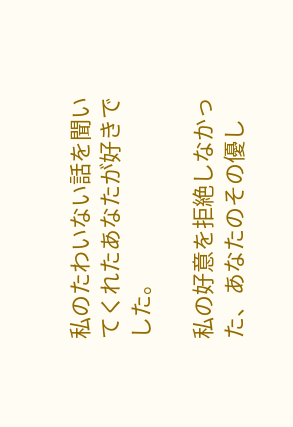私のたわいない話を聞いてくれたあなたが好きでした。

私の好意を拒絶しなかった、あなたのその優し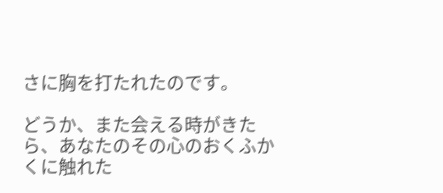さに胸を打たれたのです。

どうか、また会える時がきたら、あなたのその心のおくふかくに触れた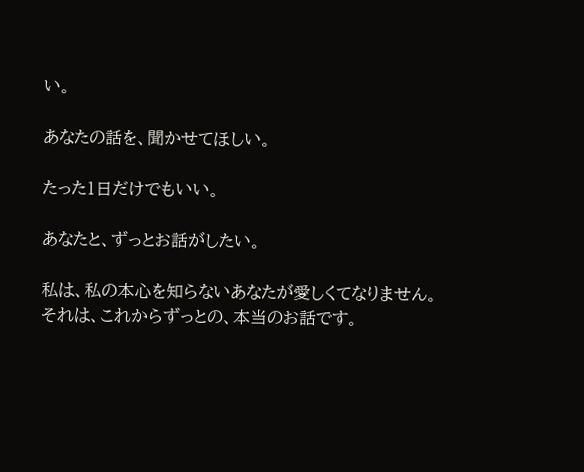い。

あなたの話を、聞かせてほしい。

たった1日だけでもいい。

あなたと、ずっとお話がしたい。

私は、私の本心を知らないあなたが愛しくてなりません。
それは、これからずっとの、本当のお話です。